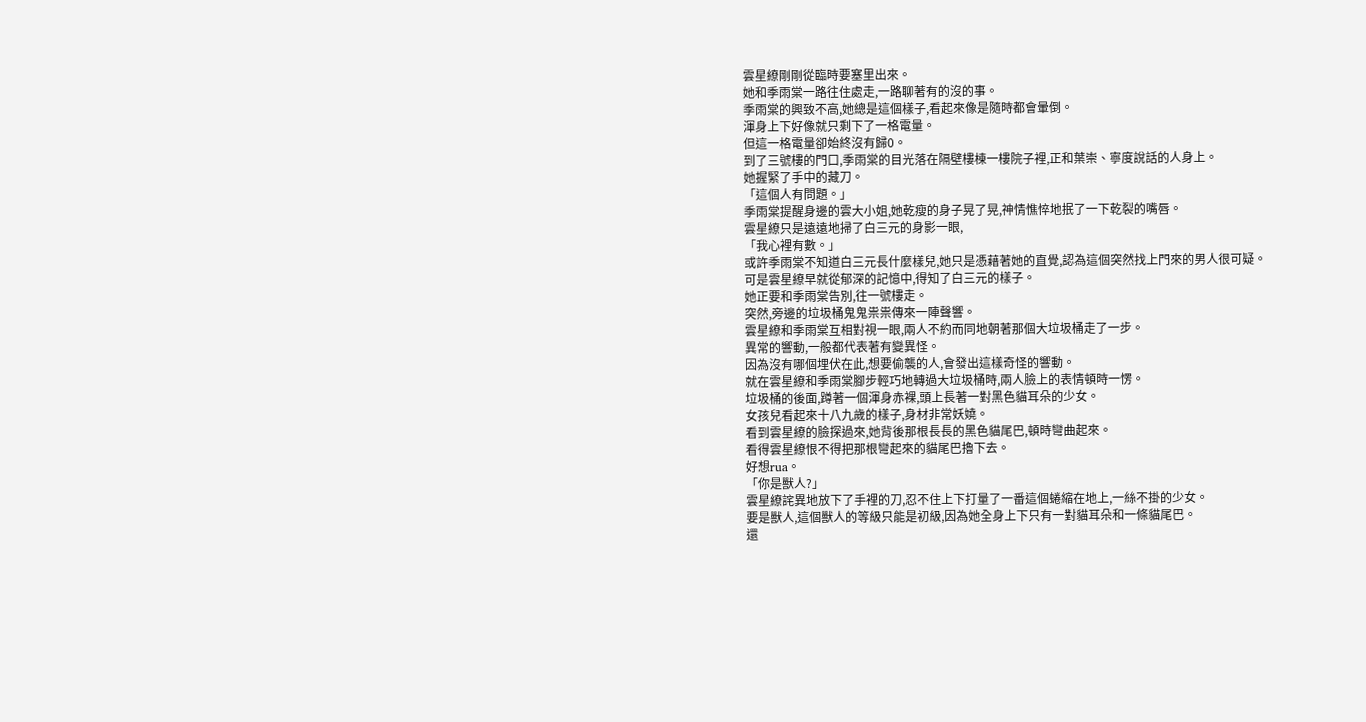雲星繚剛剛從臨時要塞里出來。
她和季雨棠一路往住處走,一路聊著有的沒的事。
季雨棠的興致不高,她總是這個樣子,看起來像是隨時都會暈倒。
渾身上下好像就只剩下了一格電量。
但這一格電量卻始終沒有歸0。
到了三號樓的門口,季雨棠的目光落在隔壁樓棟一樓院子裡,正和葉崇、寧度說話的人身上。
她握緊了手中的藏刀。
「這個人有問題。」
季雨棠提醒身邊的雲大小姐,她乾瘦的身子晃了晃,神情憔悴地抿了一下乾裂的嘴唇。
雲星繚只是遠遠地掃了白三元的身影一眼,
「我心裡有數。」
或許季雨棠不知道白三元長什麼樣兒,她只是憑藉著她的直覺,認為這個突然找上門來的男人很可疑。
可是雲星繚早就從郁深的記憶中,得知了白三元的樣子。
她正要和季雨棠告別,往一號樓走。
突然,旁邊的垃圾桶鬼鬼祟祟傳來一陣聲響。
雲星繚和季雨棠互相對視一眼,兩人不約而同地朝著那個大垃圾桶走了一步。
異常的響動,一般都代表著有變異怪。
因為沒有哪個埋伏在此,想要偷襲的人,會發出這樣奇怪的響動。
就在雲星繚和季雨棠腳步輕巧地轉過大垃圾桶時,兩人臉上的表情頓時一愣。
垃圾桶的後面,蹲著一個渾身赤裸,頭上長著一對黑色貓耳朵的少女。
女孩兒看起來十八九歲的樣子,身材非常妖嬈。
看到雲星繚的臉探過來,她背後那根長長的黑色貓尾巴,頓時彎曲起來。
看得雲星繚恨不得把那根彎起來的貓尾巴擼下去。
好想rua。
「你是獸人?」
雲星繚詫異地放下了手裡的刀,忍不住上下打量了一番這個蜷縮在地上,一絲不掛的少女。
要是獸人,這個獸人的等級只能是初級,因為她全身上下只有一對貓耳朵和一條貓尾巴。
還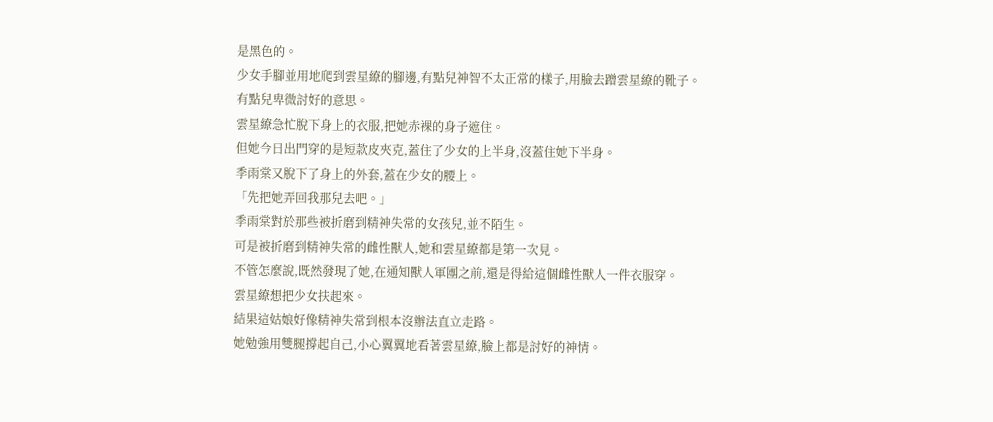是黑色的。
少女手腳並用地爬到雲星繚的腳邊,有點兒神智不太正常的樣子,用臉去蹭雲星繚的靴子。
有點兒卑微討好的意思。
雲星繚急忙脫下身上的衣服,把她赤裸的身子遮住。
但她今日出門穿的是短款皮夾克,蓋住了少女的上半身,沒蓋住她下半身。
季雨棠又脫下了身上的外套,蓋在少女的腰上。
「先把她弄回我那兒去吧。」
季雨棠對於那些被折磨到精神失常的女孩兒,並不陌生。
可是被折磨到精神失常的雌性獸人,她和雲星繚都是第一次見。
不管怎麼說,既然發現了她,在通知獸人軍團之前,還是得給這個雌性獸人一件衣服穿。
雲星繚想把少女扶起來。
結果這姑娘好像精神失常到根本沒辦法直立走路。
她勉強用雙腿撐起自己,小心翼翼地看著雲星繚,臉上都是討好的神情。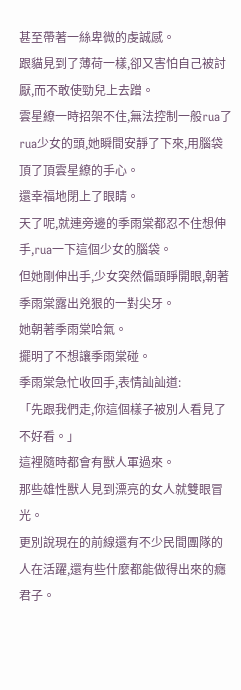甚至帶著一絲卑微的虔誠感。
跟貓見到了薄荷一樣,卻又害怕自己被討厭,而不敢使勁兒上去蹭。
雲星繚一時招架不住,無法控制一般rua了rua少女的頭,她瞬間安靜了下來,用腦袋頂了頂雲星繚的手心。
還幸福地閉上了眼睛。
天了呢,就連旁邊的季雨棠都忍不住想伸手,rua一下這個少女的腦袋。
但她剛伸出手,少女突然偏頭睜開眼,朝著季雨棠露出兇狠的一對尖牙。
她朝著季雨棠哈氣。
擺明了不想讓季雨棠碰。
季雨棠急忙收回手,表情訕訕道:
「先跟我們走,你這個樣子被別人看見了不好看。」
這裡隨時都會有獸人軍過來。
那些雄性獸人見到漂亮的女人就雙眼冒光。
更別說現在的前線還有不少民間團隊的人在活躍,還有些什麼都能做得出來的癮君子。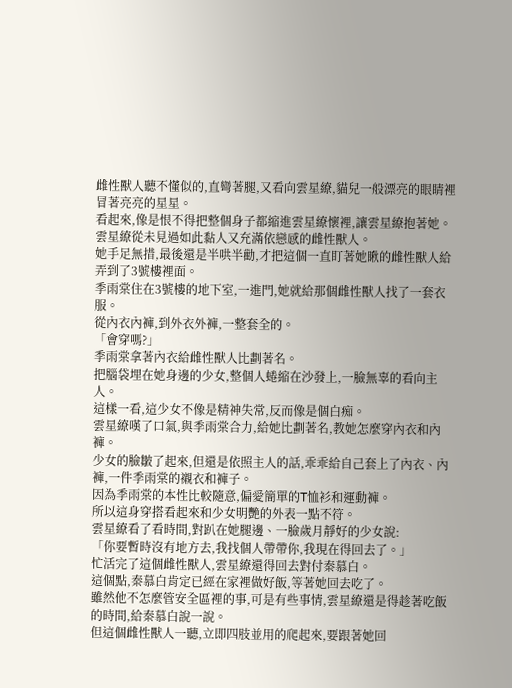雌性獸人聽不懂似的,直彎著腿,又看向雲星繚,貓兒一般漂亮的眼睛裡冒著亮亮的星星。
看起來,像是恨不得把整個身子都縮進雲星繚懷裡,讓雲星繚抱著她。
雲星繚從未見過如此黏人又充滿依戀感的雌性獸人。
她手足無措,最後還是半哄半勸,才把這個一直盯著她瞅的雌性獸人給弄到了3號樓裡面。
季雨棠住在3號樓的地下室,一進門,她就給那個雌性獸人找了一套衣服。
從內衣內褲,到外衣外褲,一整套全的。
「會穿嗎?」
季雨棠拿著內衣給雌性獸人比劃著名。
把腦袋埋在她身邊的少女,整個人蜷縮在沙發上,一臉無辜的看向主人。
這樣一看,這少女不像是精神失常,反而像是個白痴。
雲星繚嘆了口氣,與季雨棠合力,給她比劃著名,教她怎麼穿內衣和內褲。
少女的臉皺了起來,但還是依照主人的話,乖乖給自己套上了內衣、內褲,一件季雨棠的襯衣和褲子。
因為季雨棠的本性比較隨意,偏愛簡單的T恤衫和運動褲。
所以這身穿搭看起來和少女明艷的外表一點不符。
雲星繚看了看時間,對趴在她腿邊、一臉歲月靜好的少女說:
「你要暫時沒有地方去,我找個人帶帶你,我現在得回去了。」
忙活完了這個雌性獸人,雲星繚還得回去對付秦慕白。
這個點,秦慕白肯定已經在家裡做好飯,等著她回去吃了。
雖然他不怎麼管安全區裡的事,可是有些事情,雲星繚還是得趁著吃飯的時間,給秦慕白說一說。
但這個雌性獸人一聽,立即四肢並用的爬起來,要跟著她回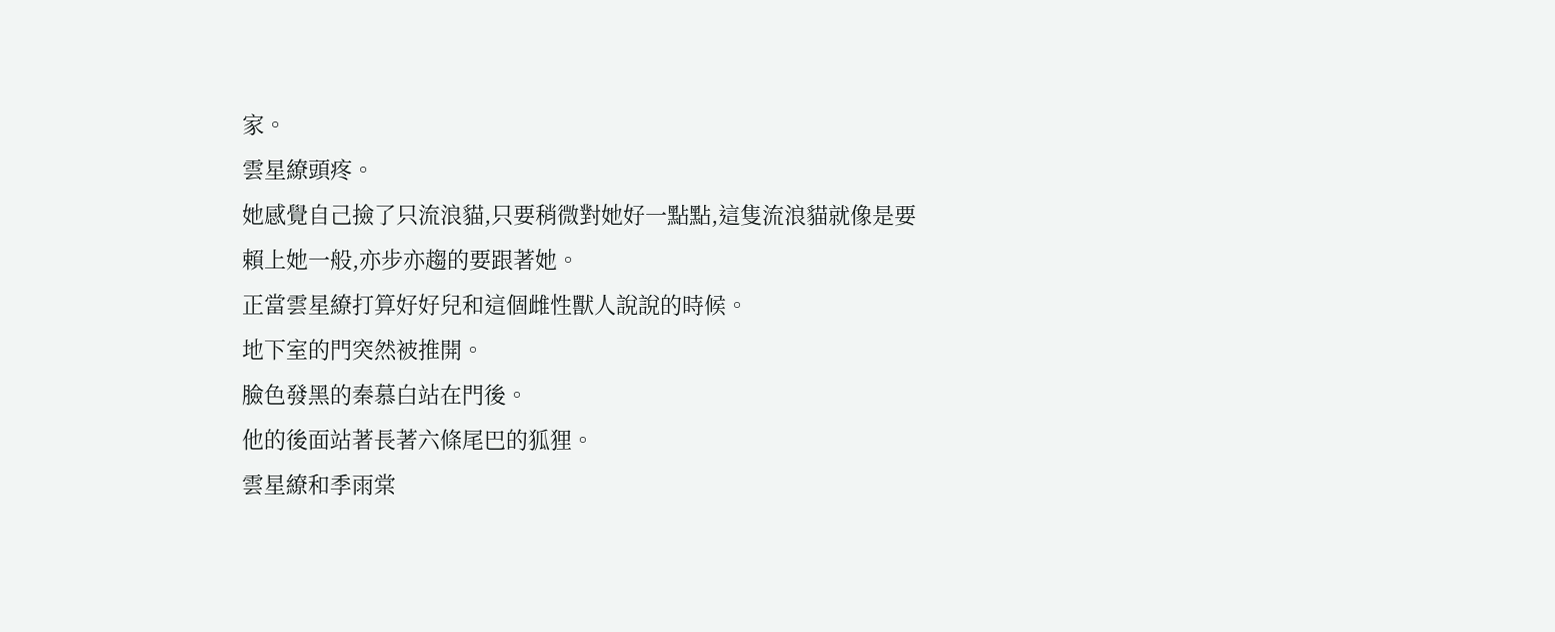家。
雲星繚頭疼。
她感覺自己撿了只流浪貓,只要稍微對她好一點點,這隻流浪貓就像是要賴上她一般,亦步亦趨的要跟著她。
正當雲星繚打算好好兒和這個雌性獸人說說的時候。
地下室的門突然被推開。
臉色發黑的秦慕白站在門後。
他的後面站著長著六條尾巴的狐狸。
雲星繚和季雨棠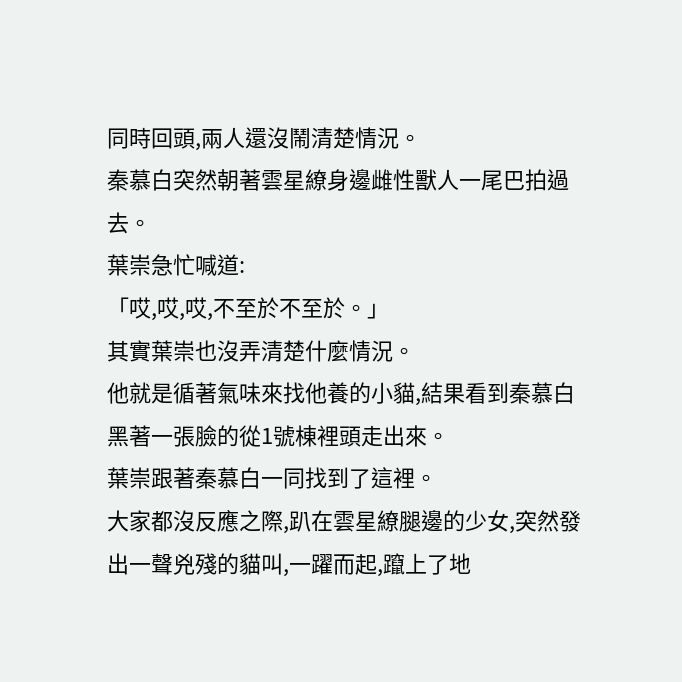同時回頭,兩人還沒鬧清楚情況。
秦慕白突然朝著雲星繚身邊雌性獸人一尾巴拍過去。
葉崇急忙喊道:
「哎,哎,哎,不至於不至於。」
其實葉崇也沒弄清楚什麼情況。
他就是循著氣味來找他養的小貓,結果看到秦慕白黑著一張臉的從1號棟裡頭走出來。
葉崇跟著秦慕白一同找到了這裡。
大家都沒反應之際,趴在雲星繚腿邊的少女,突然發出一聲兇殘的貓叫,一躍而起,躥上了地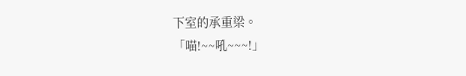下室的承重梁。
「喵!~~吼~~~!」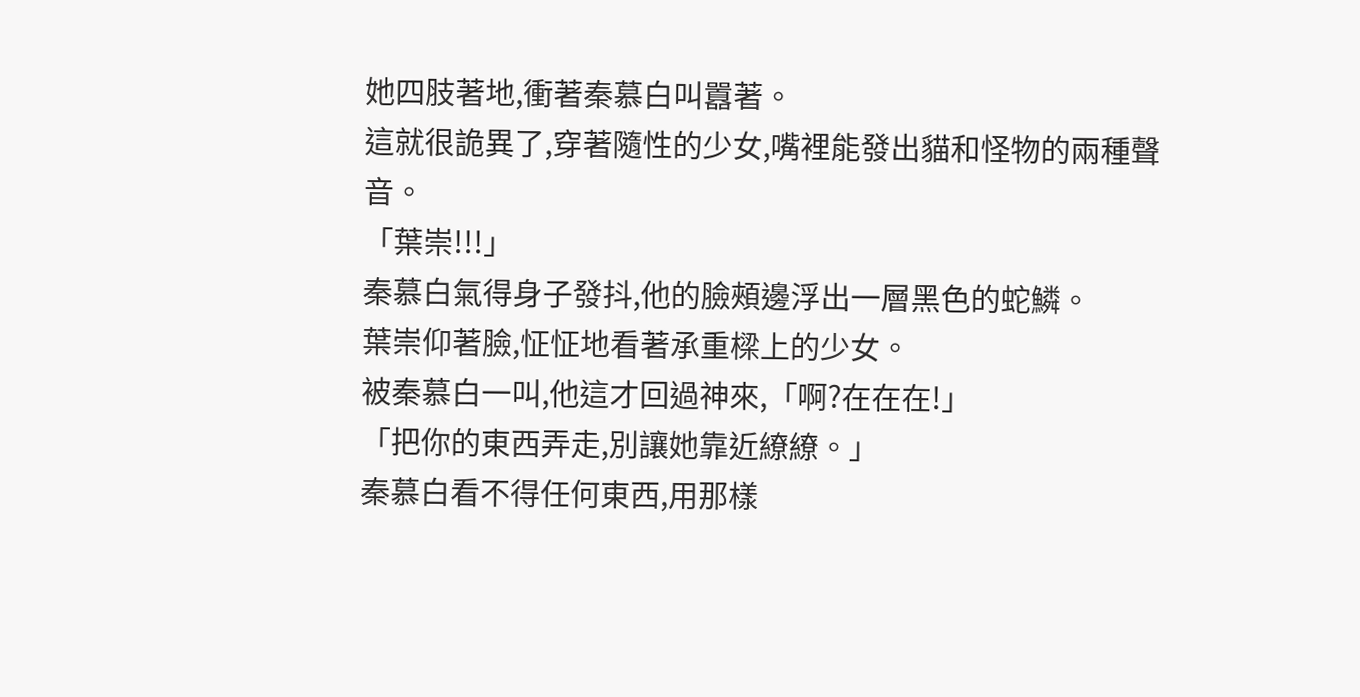她四肢著地,衝著秦慕白叫囂著。
這就很詭異了,穿著隨性的少女,嘴裡能發出貓和怪物的兩種聲音。
「葉崇!!!」
秦慕白氣得身子發抖,他的臉頰邊浮出一層黑色的蛇鱗。
葉崇仰著臉,怔怔地看著承重樑上的少女。
被秦慕白一叫,他這才回過神來,「啊?在在在!」
「把你的東西弄走,別讓她靠近繚繚。」
秦慕白看不得任何東西,用那樣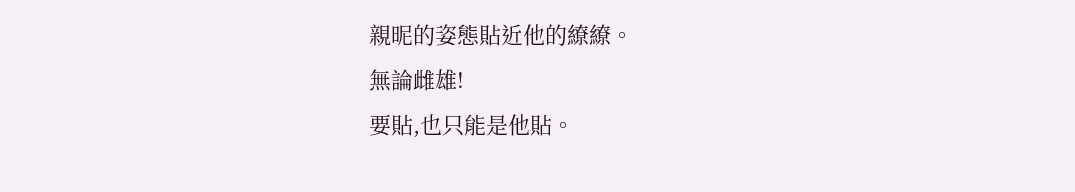親昵的姿態貼近他的繚繚。
無論雌雄!
要貼,也只能是他貼。